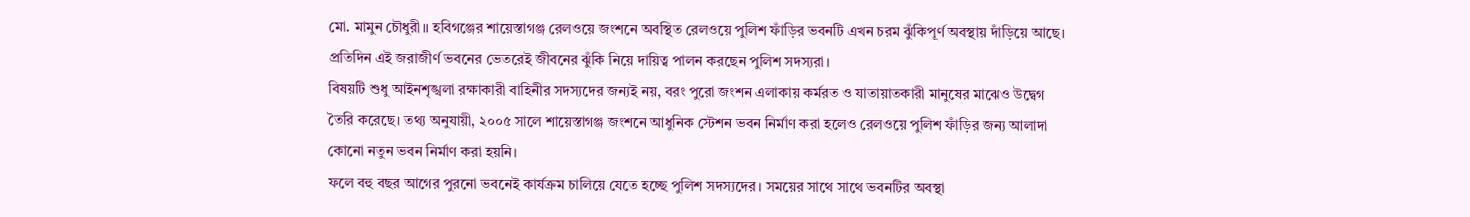মো. মামুন চৌধুরী॥ হবিগঞ্জের শায়েস্তাগঞ্জ রেলওয়ে জংশনে অবস্থিত রেলওয়ে পুলিশ ফাঁড়ির ভবনটি এখন চরম ঝুঁকিপূর্ণ অবস্থায় দাঁড়িয়ে আছে। প্রতিদিন এই জরাজীর্ণ ভবনের ভেতরেই জীবনের ঝুঁকি নিয়ে দায়িত্ব পালন করছেন পুলিশ সদস্যরা।
বিষয়টি শুধু আইনশৃঙ্খলা রক্ষাকারী বাহিনীর সদস্যদের জন্যই নয়, বরং পুরো জংশন এলাকায় কর্মরত ও যাতায়াতকারী মানুষের মাঝেও উদ্বেগ তৈরি করেছে। তথ্য অনুযায়ী, ২০০৫ সালে শায়েস্তাগঞ্জ জংশনে আধুনিক স্টেশন ভবন নির্মাণ করা হলেও রেলওয়ে পুলিশ ফাঁড়ির জন্য আলাদা কোনো নতুন ভবন নির্মাণ করা হয়নি।
ফলে বহু বছর আগের পুরনো ভবনেই কার্যক্রম চালিয়ে যেতে হচ্ছে পুলিশ সদস্যদের। সময়ের সাথে সাথে ভবনটির অবস্থা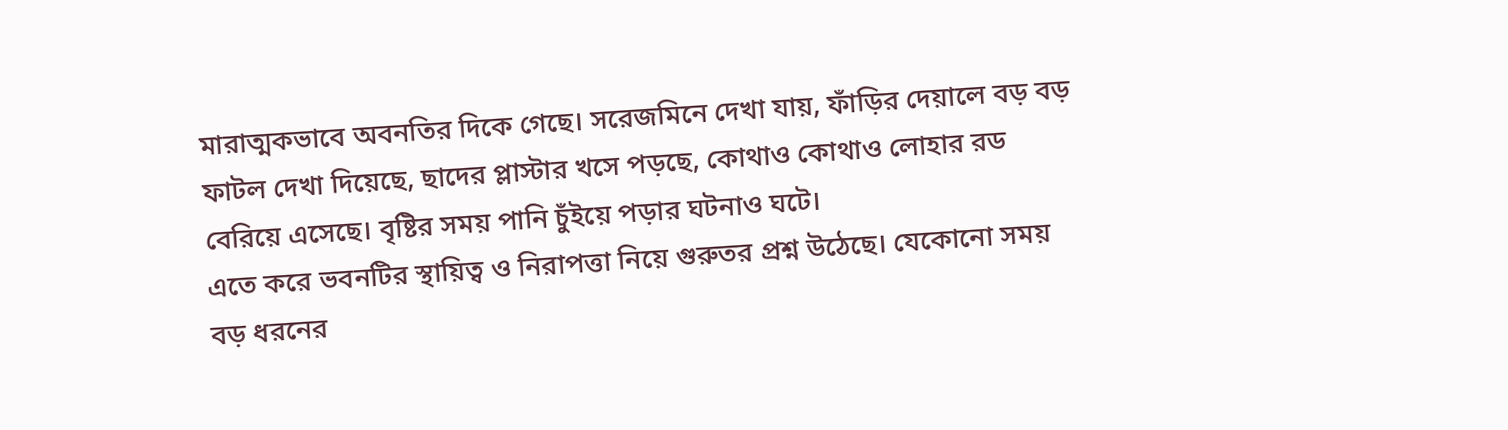মারাত্মকভাবে অবনতির দিকে গেছে। সরেজমিনে দেখা যায়, ফাঁড়ির দেয়ালে বড় বড় ফাটল দেখা দিয়েছে, ছাদের প্লাস্টার খসে পড়ছে, কোথাও কোথাও লোহার রড বেরিয়ে এসেছে। বৃষ্টির সময় পানি চুঁইয়ে পড়ার ঘটনাও ঘটে।
এতে করে ভবনটির স্থায়িত্ব ও নিরাপত্তা নিয়ে গুরুতর প্রশ্ন উঠেছে। যেকোনো সময় বড় ধরনের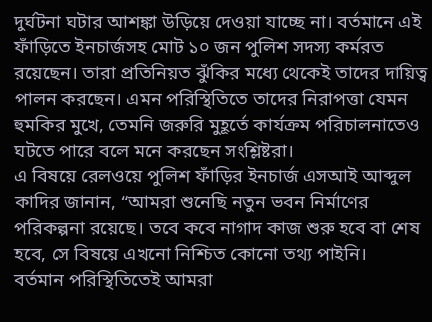দুর্ঘটনা ঘটার আশঙ্কা উড়িয়ে দেওয়া যাচ্ছে না। বর্তমানে এই ফাঁড়িতে ইনচার্জসহ মোট ১০ জন পুলিশ সদস্য কর্মরত রয়েছেন। তারা প্রতিনিয়ত ঝুঁকির মধ্যে থেকেই তাদের দায়িত্ব পালন করছেন। এমন পরিস্থিতিতে তাদের নিরাপত্তা যেমন হুমকির মুখে, তেমনি জরুরি মুহূর্তে কার্যক্রম পরিচালনাতেও ঘটতে পারে বলে মনে করছেন সংশ্লিষ্টরা।
এ বিষয়ে রেলওয়ে পুলিশ ফাঁড়ির ইনচার্জ এসআই আব্দুল কাদির জানান, “আমরা শুনেছি নতুন ভবন নির্মাণের পরিকল্পনা রয়েছে। তবে কবে নাগাদ কাজ শুরু হবে বা শেষ হবে, সে বিষয়ে এখনো নিশ্চিত কোনো তথ্য পাইনি।
বর্তমান পরিস্থিতিতেই আমরা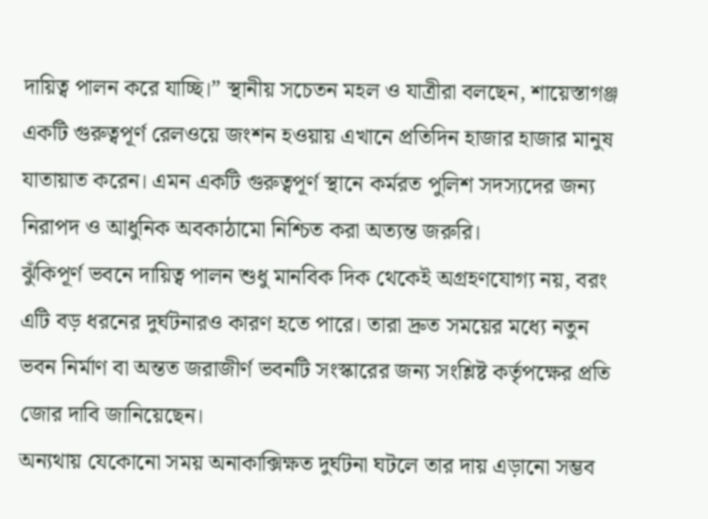দায়িত্ব পালন করে যাচ্ছি।” স্থানীয় সচেতন মহল ও যাত্রীরা বলছেন, শায়েস্তাগঞ্জ একটি গুরুত্বপূর্ণ রেলওয়ে জংশন হওয়ায় এখানে প্রতিদিন হাজার হাজার মানুষ যাতায়াত করেন। এমন একটি গুরুত্বপূর্ণ স্থানে কর্মরত পুলিশ সদস্যদের জন্য নিরাপদ ও আধুনিক অবকাঠামো নিশ্চিত করা অত্যন্ত জরুরি।
ঝুঁকিপূর্ণ ভবনে দায়িত্ব পালন শুধু মানবিক দিক থেকেই অগ্রহণযোগ্য নয়, বরং এটি বড় ধরনের দুর্ঘটনারও কারণ হতে পারে। তারা দ্রুত সময়ের মধ্যে নতুন ভবন নির্মাণ বা অন্তত জরাজীর্ণ ভবনটি সংস্কারের জন্য সংশ্লিষ্ট কর্তৃপক্ষের প্রতি জোর দাবি জানিয়েছেন।
অন্যথায় যেকোনো সময় অনাকাক্সিক্ষত দুর্ঘটনা ঘটলে তার দায় এড়ানো সম্ভব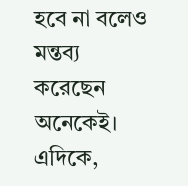হবে না বলেও মন্তব্য করেছেন অনেকেই। এদিকে,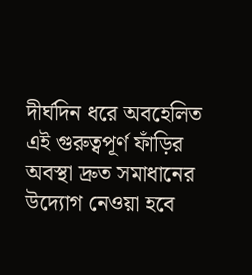দীর্ঘদিন ধরে অবহেলিত এই গুরুত্বপূর্ণ ফাঁড়ির অবস্থা দ্রুত সমাধানের উদ্যোগ নেওয়া হবে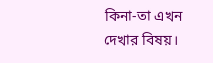কিনা-তা এখন দেখার বিষয়।